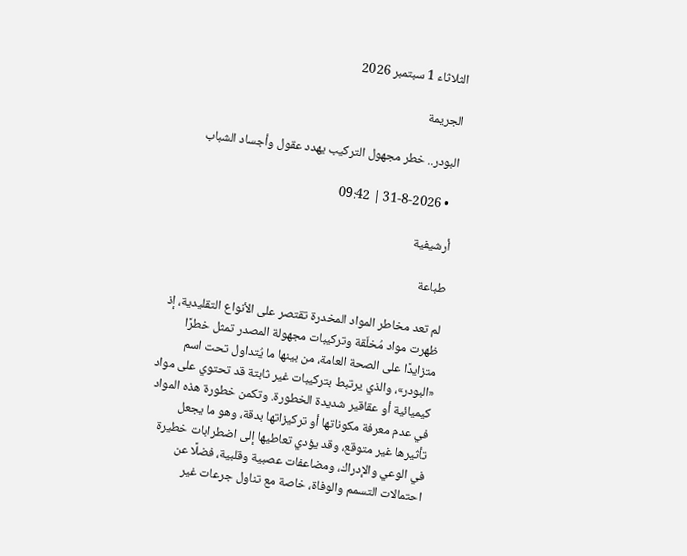الثلاثاء 1 سبتمبر 2026

الجريمة

البودر.. خطر مجهول التركيب يهدد عقول وأجساد الشباب

  • 31-8-2026 | 09:42

أرشيفية

طباعة

لم تعد مخاطر المواد المخدرة تقتصر على الأنواع التقليدية، إذ ظهرت مواد مُخلّقة وتركيبات مجهولة المصدر تمثل خطرًا متزايدًا على الصحة العامة، من بينها ما يُتداول تحت اسم «البودر»، والذي يرتبط بتركيبات غير ثابتة قد تحتوي على مواد كيميائية أو عقاقير شديدة الخطورة. وتكمن خطورة هذه المواد في عدم معرفة مكوناتها أو تركيزاتها بدقة، وهو ما يجعل تأثيرها غير متوقع، وقد يؤدي تعاطيها إلى اضطرابات خطيرة في الوعي والإدراك، ومضاعفات عصبية وقلبية، فضلًا عن احتمالات التسمم والوفاة، خاصة مع تناول جرعات غير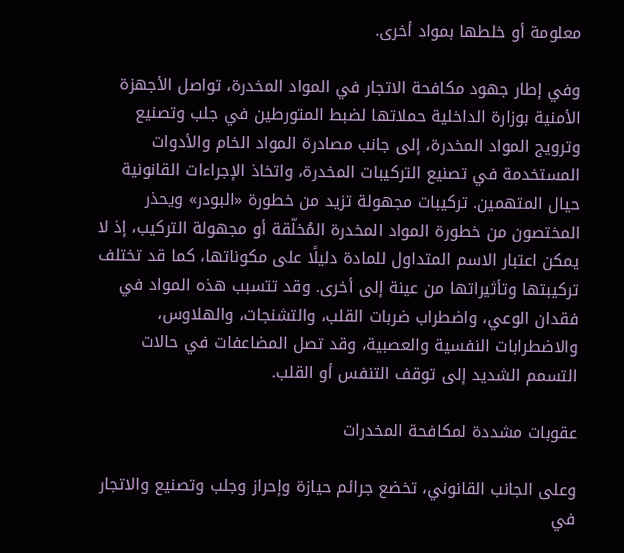معلومة أو خلطها بمواد أخرى.

وفي إطار جهود مكافحة الاتجار في المواد المخدرة، تواصل الأجهزة الأمنية بوزارة الداخلية حملاتها لضبط المتورطين في جلب وتصنيع وترويج المواد المخدرة، إلى جانب مصادرة المواد الخام والأدوات المستخدمة في تصنيع التركيبات المخدرة، واتخاذ الإجراءات القانونية حيال المتهمين. تركيبات مجهولة تزيد من خطورة «البودر» ويحذر المختصون من خطورة المواد المخدرة المُخلّقة أو مجهولة التركيب، إذ لا يمكن اعتبار الاسم المتداول للمادة دليلًا على مكوناتها، كما قد تختلف تركيبتها وتأثيراتها من عينة إلى أخرى. وقد تتسبب هذه المواد في فقدان الوعي، واضطراب ضربات القلب، والتشنجات، والهلاوس، والاضطرابات النفسية والعصبية، وقد تصل المضاعفات في حالات التسمم الشديد إلى توقف التنفس أو القلب.

عقوبات مشددة لمكافحة المخدرات

وعلى الجانب القانوني، تخضع جرائم حيازة وإحراز وجلب وتصنيع والاتجار في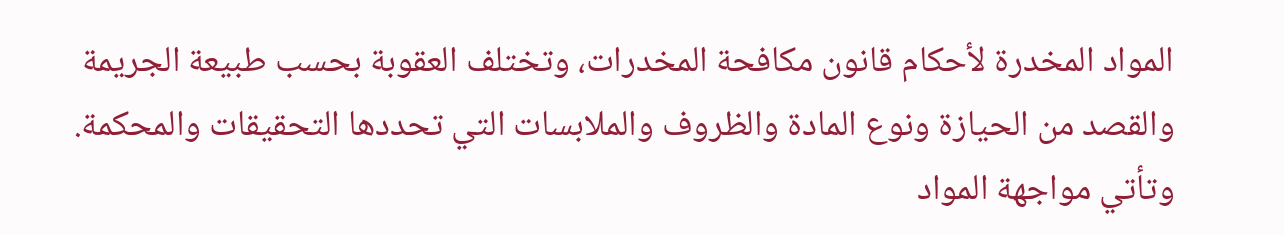المواد المخدرة لأحكام قانون مكافحة المخدرات، وتختلف العقوبة بحسب طبيعة الجريمة والقصد من الحيازة ونوع المادة والظروف والملابسات التي تحددها التحقيقات والمحكمة. وتأتي مواجهة المواد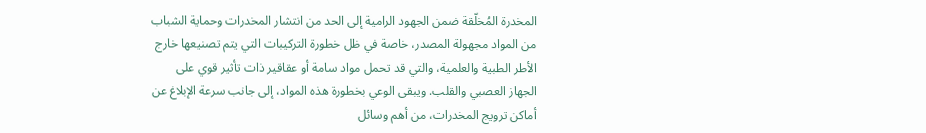المخدرة المُخلّقة ضمن الجهود الرامية إلى الحد من انتشار المخدرات وحماية الشباب من المواد مجهولة المصدر، خاصة في ظل خطورة التركيبات التي يتم تصنيعها خارج الأطر الطبية والعلمية، والتي قد تحمل مواد سامة أو عقاقير ذات تأثير قوي على الجهاز العصبي والقلب. ويبقى الوعي بخطورة هذه المواد، إلى جانب سرعة الإبلاغ عن أماكن ترويج المخدرات، من أهم وسائل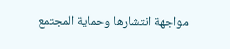مواجهة انتشارها وحماية المجتمع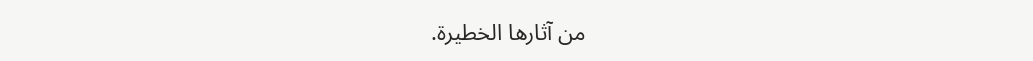من آثارها الخطيرة.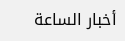أخبار الساعة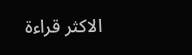الاكثر قراءة